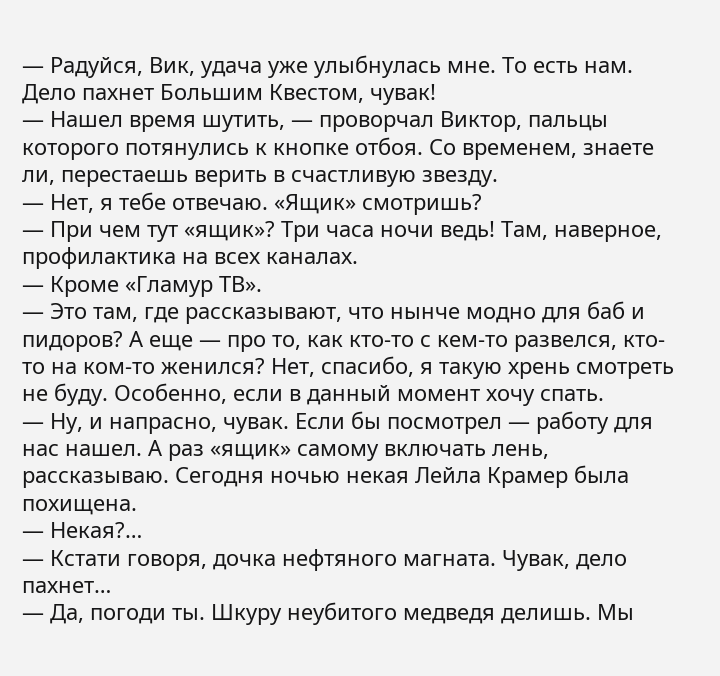— Радуйся, Вик, удача уже улыбнулась мне. То есть нам. Дело пахнет Большим Квестом, чувак!
— Нашел время шутить, — проворчал Виктор, пальцы которого потянулись к кнопке отбоя. Со временем, знаете ли, перестаешь верить в счастливую звезду.
— Нет, я тебе отвечаю. «Ящик» смотришь?
— При чем тут «ящик»? Три часа ночи ведь! Там, наверное, профилактика на всех каналах.
— Кроме «Гламур ТВ».
— Это там, где рассказывают, что нынче модно для баб и пидоров? А еще — про то, как кто-то с кем-то развелся, кто-то на ком-то женился? Нет, спасибо, я такую хрень смотреть не буду. Особенно, если в данный момент хочу спать.
— Ну, и напрасно, чувак. Если бы посмотрел — работу для нас нашел. А раз «ящик» самому включать лень, рассказываю. Сегодня ночью некая Лейла Крамер была похищена.
— Некая?…
— Кстати говоря, дочка нефтяного магната. Чувак, дело пахнет…
— Да, погоди ты. Шкуру неубитого медведя делишь. Мы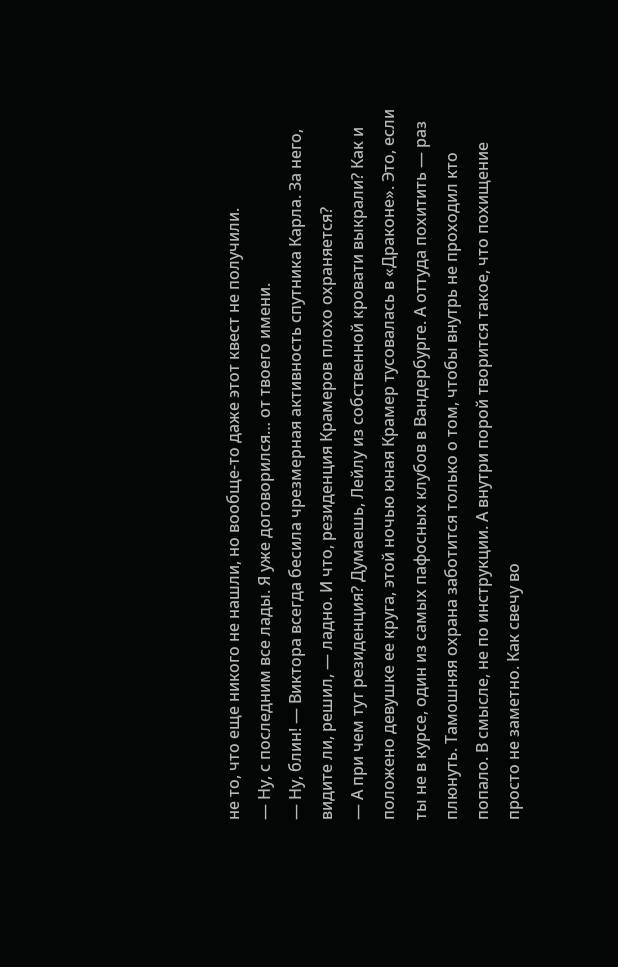не то, что еще никого не нашли, но вообще-то даже этот квест не получили.
— Ну, с последним все лады. Я уже договорился… от твоего имени.
— Ну, блин! — Виктора всегда бесила чрезмерная активность спутника Карла. За него, видите ли, решил, — ладно. И что, резиденция Крамеров плохо охраняется?
— А при чем тут резиденция? Думаешь, Лейлу из собственной кровати выкрали? Как и положено девушке ее круга, этой ночью юная Крамер тусовалась в «Драконе». Это, если ты не в курсе, один из самых пафосных клубов в Вандербурге. А оттуда похитить — раз плюнуть. Тамошняя охрана заботится только о том, чтобы внутрь не проходил кто попало. В смысле, не по инструкции. А внутри порой творится такое, что похищение просто не заметно. Как свечу во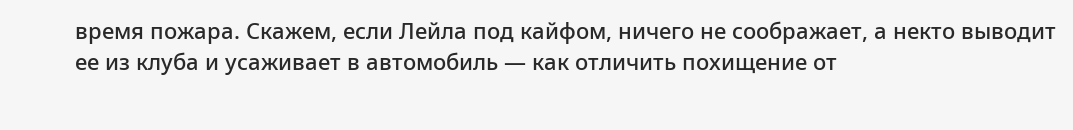время пожара. Скажем, если Лейла под кайфом, ничего не соображает, а некто выводит ее из клуба и усаживает в автомобиль — как отличить похищение от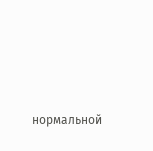нормальной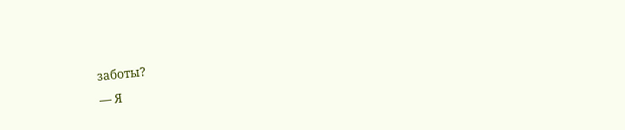заботы?
— Я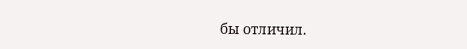бы отличил.